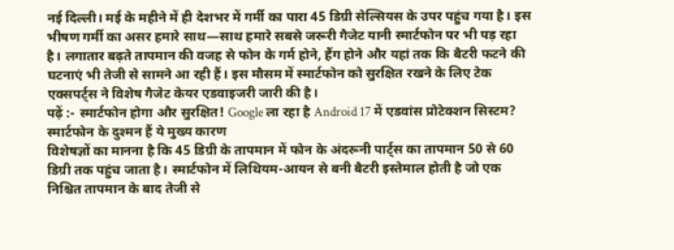नई दिल्ली। मई के महीने में ही देशभर में गर्मी का पारा 45 डिग्री सेल्सियस के उपर पहुंच गया है। इस भीषण गर्मी का असर हमारे साथ—साथ हमारे सबसे जरूरी गैजेट यानी स्मार्टफोन पर भी पड़ रहा है। लगातार बढ़ते तापमान की वजह से फोन के गर्म होने, हैंग होने और यहां तक कि बैटरी फटने की घटनाएं भी तेजी से सामने आ रही हैं। इस मौसम में स्मार्टफोन को सुरक्षित रखने के लिए टेक एक्सपर्ट्स ने विशेष गैजेट केयर एडवाइजरी जारी की है।
पढ़ें :- स्मार्टफोन होगा और सुरक्षित! Google ला रहा है Android 17 में एडवांस प्रोटेक्शन सिस्टम?
स्मार्टफोन के दुश्मन हैं ये मुख्य कारण
विशेषज्ञों का मानना है कि 45 डिग्री के तापमान में फोन के अंदरूनी पार्ट्स का तापमान 50 से 60 डिग्री तक पहुंच जाता है। स्मार्टफोन में लिथियम-आयन से बनी बैटरी इस्तेमाल होती है जो एक निश्चित तापमान के बाद तेजी से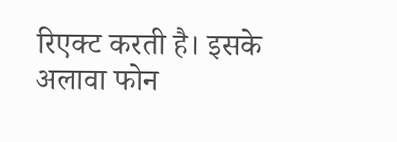रिएक्ट करती है। इसके अलावा फोन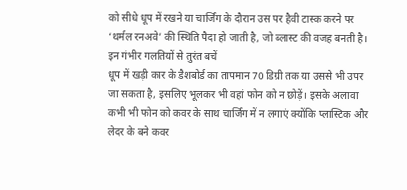को सीधे धूप में रखने या चार्जिंग के दौरान उस पर हैवी टास्क करने पर ‘थर्मल रनअवे’ की स्थिति पैदा हो जाती है, जो ब्लास्ट की वजह बनती है।
इन गंभीर गलतियों से तुरंत बचें
धूप में खड़ी कार के डैशबोर्ड का तापमान 70 डिग्री तक या उससे भी उपर जा सकता है, इसलिए भूलकर भी वहां फोन को न छोड़ें। इसके अलावा कभी भी फोन को कवर के साथ चार्जिंग में न लगाएं क्योंकि प्लास्टिक और लेदर के बने कवर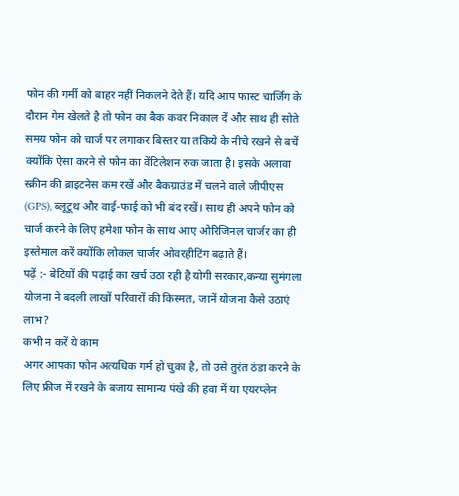फोन की गर्मी को बाहर नहीं निकलने देते हैं। यदि आप फास्ट चार्जिंग के दौरान गेम खेलते है तो फोन का बैक कवर निकाल दें और साथ ही सोते समय फोन को चार्ज पर लगाकर बिस्तर या तकिये के नीचे रखने से बचें क्योंकि ऐसा करने से फोन का वेंटिलेशन रुक जाता है। इसके अलावा स्क्रीन की ब्राइटनेस कम रखें और बैकग्राउंड में चलने वाले जीपीएस (GPS), ब्लूटूथ और वाई-फाई को भी बंद रखें। साथ ही अपने फोन को चार्ज करने के लिए हमेशा फोन के साथ आए ओरिजिनल चार्जर का ही इस्तेमाल करें क्योंकि लोकल चार्जर ओवरहीटिंग बढ़ाते हैं।
पढ़ें :- बेटियों की पढ़ाई का खर्च उठा रही है योगी सरकार,कन्या सुमंगला योजना ने बदली लाखों परिवारों की किस्मत, जानें योजना कैसे उठाएं लाभ?
कभी न करें ये काम
अगर आपका फोन अत्यधिक गर्म हो चुका है, तो उसे तुरंत ठंडा करने के लिए फ्रीज में रखने के बजाय सामान्य पंखे की हवा में या एयरप्लेन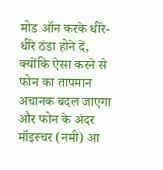मोड ऑन करके धीरे-धीरे ठंडा होने दें, क्योंकि ऐसा करने से फोन का तापमान अचानक बदल जाएगा और फोन के अंदर मॉइस्चर (नमी) आ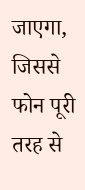जाएगा, जिससे फोन पूरी तरह से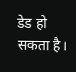डेड हो सकता है।